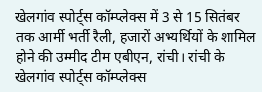खेलगांव स्पोर्ट्स कॉम्प्लेक्स में 3 से 15 सितंबर तक आर्मी भर्ती रैली, हजारों अभ्यर्थियों के शामिल होने की उम्मीद टीम एबीएन, रांची। रांची के खेलगांव स्पोर्ट्स कॉम्प्लेक्स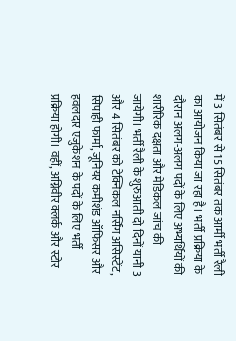में 3 सितंबर से 15 सितंबर तक आर्मी भर्ती रैली का आयोजन किया जा रहा है। भर्ती प्रक्रिया के दौरान अलग-अलग पदों के लिए अभ्यर्थियों की शारीरिक दक्षता और मेडिकल जांच की जायेगी। भर्ती रैली के शुरुआती दो दिनों यानी 3 और 4 सितंबर को टेक्निकल नर्सिंग असिस्टेंट, सिपाही फार्मा, जूनियर कमीशंड ऑफिसर और हवलदार एजुकेशन के पदों के लिए भर्ती प्रक्रिया होगी। वहीं, अग्निवीर क्लर्क और स्टोर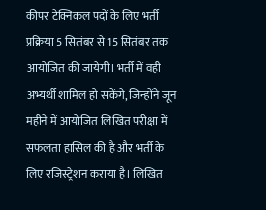कीपर टेक्निकल पदों के लिए भर्ती प्रक्रिया 5 सितंबर से 15 सितंबर तक आयोजित की जायेगी। भर्ती में वही अभ्यर्थी शामिल हो सकेंगे, जिन्होंने जून महीने में आयोजित लिखित परीक्षा में सफलता हासिल की है और भर्ती के लिए रजिस्ट्रेशन कराया है। लिखित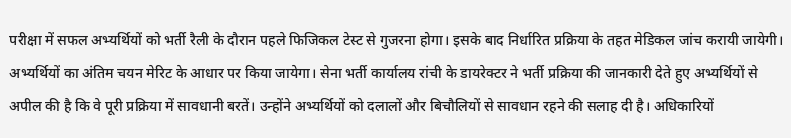परीक्षा में सफल अभ्यर्थियों को भर्ती रैली के दौरान पहले फिजिकल टेस्ट से गुजरना होगा। इसके बाद निर्धारित प्रक्रिया के तहत मेडिकल जांच करायी जायेगी। अभ्यर्थियों का अंतिम चयन मेरिट के आधार पर किया जायेगा। सेना भर्ती कार्यालय रांची के डायरेक्टर ने भर्ती प्रक्रिया की जानकारी देते हुए अभ्यर्थियों से अपील की है कि वे पूरी प्रक्रिया में सावधानी बरतें। उन्होंने अभ्यर्थियों को दलालों और बिचौलियों से सावधान रहने की सलाह दी है। अधिकारियों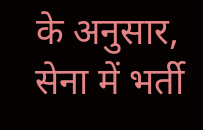के अनुसार, सेना में भर्ती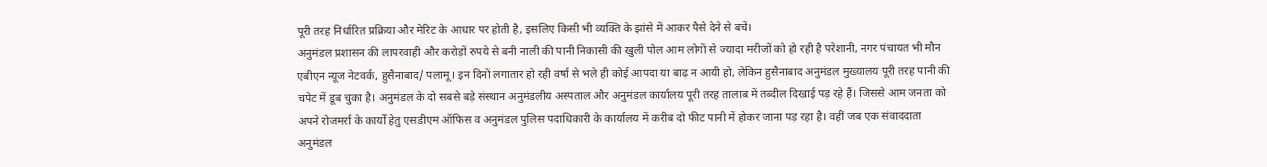पूरी तरह निर्धारित प्रक्रिया और मेरिट के आधार पर होती है, इसलिए किसी भी व्यक्ति के झांसे में आकर पैसे देने से बचें।
अनुमंडल प्रशासन की लापरवाही और करोड़ों रुपये से बनी नाली की पानी निकासी की खुली पोल आम लोगों से ज्यादा मरीजों को हो रही है परेशानी, नगर पंचायत भी मौन एबीएन न्यूज नेटवर्क, हुसैनाबाद/ पलामू। इन दिनों लगातार हो रही वर्षा से भले ही कोई आपदा या बाढ़ न आयी हो, लेकिन हुसैनाबाद अनुमंडल मुख्यालय पूरी तरह पानी की चपेट में डूब चुका है। अनुमंडल के दो सबसे बड़े संस्थान अनुमंडलीय अस्पताल और अनुमंडल कार्यालय पूरी तरह तालाब में तब्दील दिखाई पड़ रहे हैं। जिससे आम जनता को अपने रोजमर्रा के कार्यों हेतु एसडीएम ऑफिस व अनुमंडल पुलिस पदाधिकारी के कार्यालय में करीब दो फीट पानी में होकर जाना पड़ रहा है। वहीं जब एक संवाददाता अनुमंडल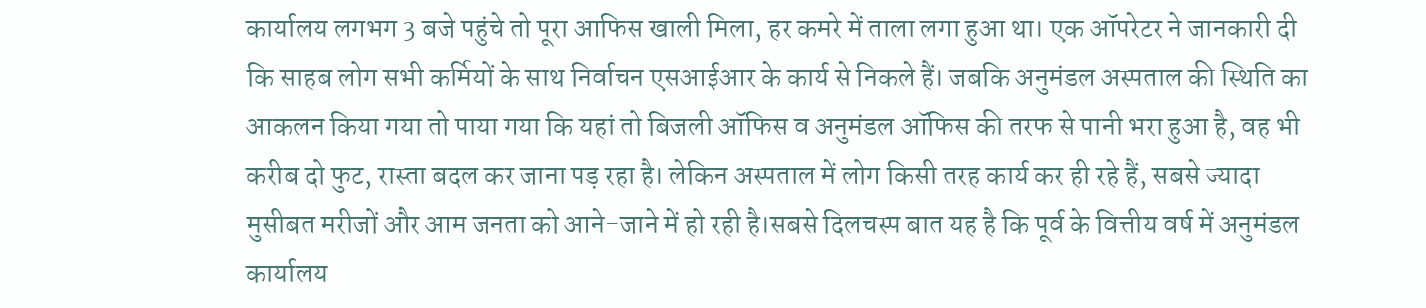कार्यालय लगभग 3 बजे पहुंचे तो पूरा आफिस खाली मिला, हर कमरे में ताला लगा हुआ था। एक ऑपरेटर ने जानकारी दी कि साहब लोग सभी कर्मियों के साथ निर्वाचन एसआईआर के कार्य से निकले हैं। जबकि अनुमंडल अस्पताल की स्थिति का आकलन किया गया तो पाया गया कि यहां तो बिजली ऑफिस व अनुमंडल ऑफिस की तरफ से पानी भरा हुआ है, वह भी करीब दो फुट, रास्ता बदल कर जाना पड़ रहा है। लेकिन अस्पताल में लोग किसी तरह कार्य कर ही रहे हैं, सबसे ज्यादा मुसीबत मरीजों और आम जनता को आने-जाने में हो रही है।सबसे दिलचस्प बात यह है कि पूर्व के वित्तीय वर्ष में अनुमंडल कार्यालय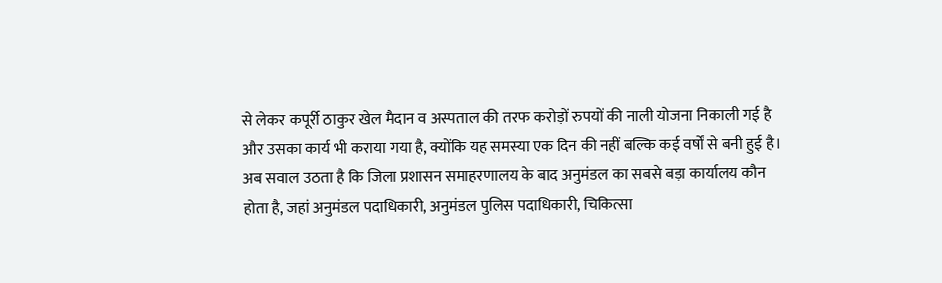से लेकर कपूर्री ठाकुर खेल मैदान व अस्पताल की तरफ करोड़ों रुपयों की नाली योजना निकाली गई है और उसका कार्य भी कराया गया है, क्योंकि यह समस्या एक दिन की नहीं बल्कि कई वर्षों से बनी हुई है। अब सवाल उठता है कि जिला प्रशासन समाहरणालय के बाद अनुमंडल का सबसे बड़ा कार्यालय कौन होता है, जहां अनुमंडल पदाधिकारी, अनुमंडल पुलिस पदाधिकारी, चिकित्सा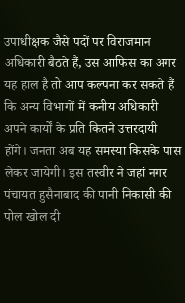उपाधीक्षक जैसे पदों पर विराजमान अधिकारी बैठते हैं, उस आफिस का अगर यह हाल है तो आप कल्पना कर सकते हैं कि अन्य विभागों में कनीय अधिकारी अपने कार्यों के प्रति कितने उत्तरदायी होंगे। जनता अब यह समस्या किसके पास लेकर जायेगी। इस तस्वीर ने जहां नगर पंचायत हुसैनाबाद की पानी निकासी की पोल खोल दी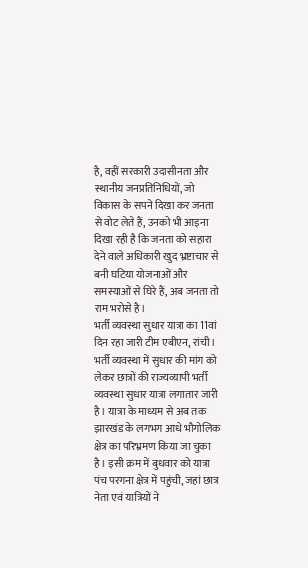है, वहीं सरकारी उदासीनता और स्थानीय जनप्रतिनिधियों, जो विकास के सपने दिखा कर जनता से वोट लेते हैं, उनको भी आइना दिखा रही है कि जनता को सहारा देने वाले अधिकारी खुद भ्रष्टाचार से बनी घटिया योजनाओं और समस्याओं से घिरे हैं, अब जनता तो राम भरोसे है।
भर्ती व्यवस्था सुधार यात्रा का 11वां दिन रहा जारी टीम एबीएन, रांची। भर्ती व्यवस्था में सुधार की मांग को लेकर छात्रों की राज्यव्यापी भर्ती व्यवस्था सुधार यात्रा लगातार जारी है। यात्रा के माध्यम से अब तक झारखंड के लगभग आधे भौगोलिक क्षेत्र का परिभ्रमण किया जा चुका है। इसी क्रम में बुधवार को यात्रा पंच परगना क्षेत्र में पहुंची, जहां छात्र नेता एवं यात्रियों ने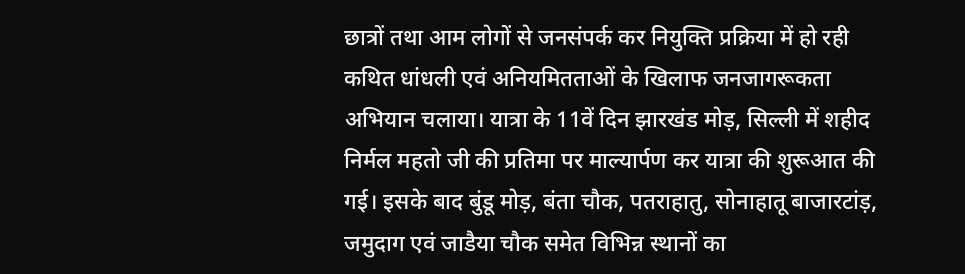छात्रों तथा आम लोगों से जनसंपर्क कर नियुक्ति प्रक्रिया में हो रही कथित धांधली एवं अनियमितताओं के खिलाफ जनजागरूकता अभियान चलाया। यात्रा के 11वें दिन झारखंड मोड़, सिल्ली में शहीद निर्मल महतो जी की प्रतिमा पर माल्यार्पण कर यात्रा की शुरूआत की गई। इसके बाद बुंडू मोड़, बंता चौक, पतराहातु, सोनाहातू बाजारटांड़, जमुदाग एवं जाडैया चौक समेत विभिन्न स्थानों का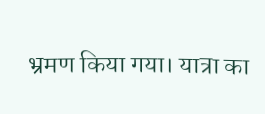भ्रमण किया गया। यात्रा का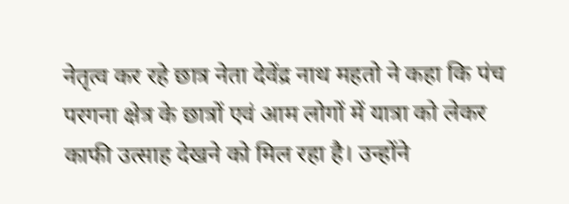नेतृत्व कर रहे छात्र नेता देवेंद्र नाथ महतो ने कहा कि पंच परगना क्षेत्र के छात्रों एवं आम लोगों में यात्रा को लेकर काफी उत्साह देखने को मिल रहा है। उन्होंने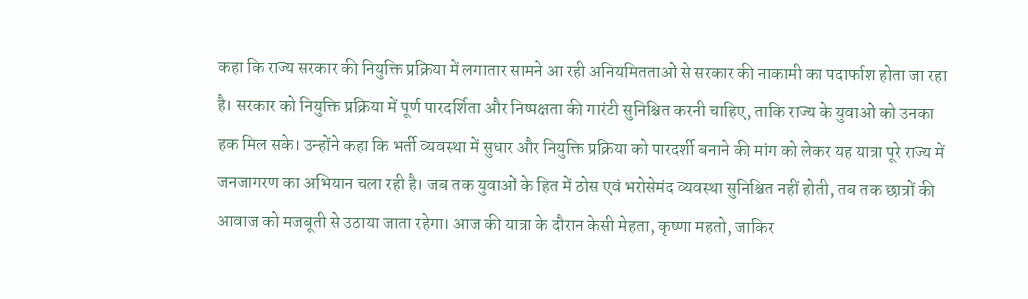कहा कि राज्य सरकार की नियुक्ति प्रक्रिया में लगातार सामने आ रही अनियमितताओं से सरकार की नाकामी का पदार्फाश होता जा रहा है। सरकार को नियुक्ति प्रक्रिया में पूर्ण पारदर्शिता और निष्पक्षता की गारंटी सुनिश्चित करनी चाहिए, ताकि राज्य के युवाओं को उनका हक मिल सके। उन्होंने कहा कि भर्ती व्यवस्था में सुधार और नियुक्ति प्रक्रिया को पारदर्शी बनाने की मांग को लेकर यह यात्रा पूरे राज्य में जनजागरण का अभियान चला रही है। जब तक युवाओं के हित में ठोस एवं भरोसेमंद व्यवस्था सुनिश्चित नहीं होती, तब तक छात्रों की आवाज को मजबूती से उठाया जाता रहेगा। आज की यात्रा के दौरान केसी मेहता, कृष्णा महतो, जाकिर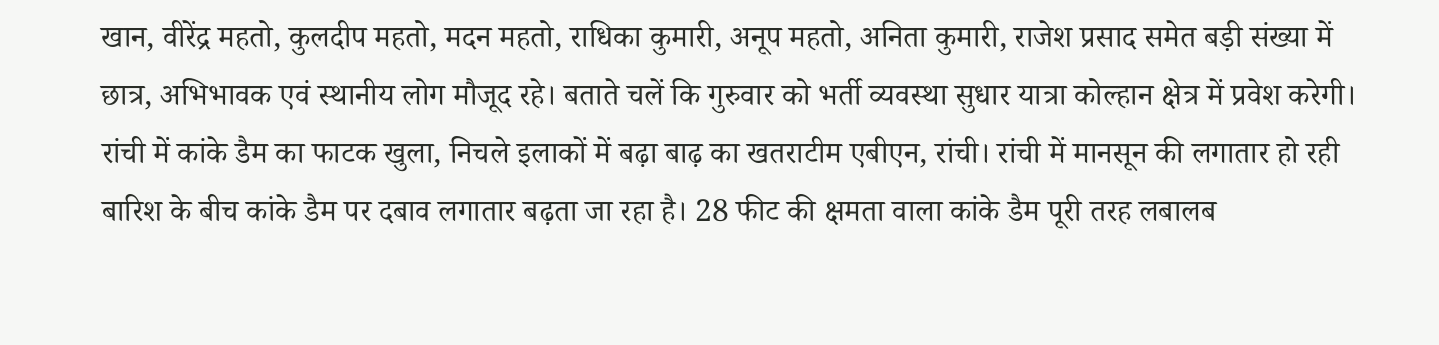खान, वीरेंद्र महतो, कुलदीप महतो, मदन महतो, राधिका कुमारी, अनूप महतो, अनिता कुमारी, राजेश प्रसाद समेत बड़ी संख्या में छात्र, अभिभावक एवं स्थानीय लोग मौजूद रहे। बताते चलें कि गुरुवार को भर्ती व्यवस्था सुधार यात्रा कोल्हान क्षेत्र में प्रवेश करेगी।
रांची में कांके डैम का फाटक खुला, निचले इलाकों में बढ़ा बाढ़ का खतराटीम एबीएन, रांची। रांची में मानसून की लगातार हो रही बारिश के बीच कांके डैम पर दबाव लगातार बढ़ता जा रहा है। 28 फीट की क्षमता वाला कांके डैम पूरी तरह लबालब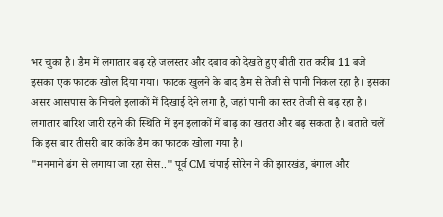भर चुका है। डैम में लगातार बढ़ रहे जलस्तर और दबाव को देखते हुए बीती रात करीब 11 बजे इसका एक फाटक खोल दिया गया। फाटक खुलने के बाद डैम से तेजी से पानी निकल रहा है। इसका असर आसपास के निचले इलाकों में दिखाई देने लगा है, जहां पानी का स्तर तेजी से बढ़ रहा है। लगातार बारिश जारी रहने की स्थिति में इन इलाकों में बाढ़ का खतरा और बढ़ सकता है। बताते चलें कि इस बार तीसरी बार कांके डैम का फाटक खोला गया है।
"मनमाने ढंग से लगाया जा रहा सेस.." पूर्व CM चंपाई सोरेन ने की झारखंड, बंगाल और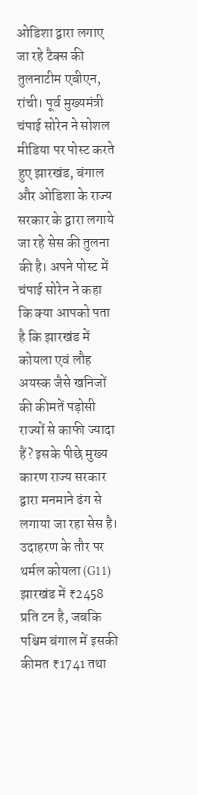ओडिशा द्वारा लगाए जा रहे टैक्स की तुलनाटीम एबीएन, रांची। पूर्व मुख्यमंत्री चंपाई सोरेन ने सोशल मीडिया पर पोस्ट करते हुए झारखंड, बंगाल और ओडिशा के राज्य सरकार के द्वारा लगाये जा रहे सेस की तुलना की है। अपने पोस्ट में चंपाई सोरेन ने कहा कि क्या आपको पता है कि झारखंड में कोयला एवं लौह अयस्क जैसे खनिजों की कीमतें पड़ोसी राज्यों से काफी ज्यादा हैं? इसके पीछे मुख्य कारण राज्य सरकार द्वारा मनमाने ढंग से लगाया जा रहा सेस है। उदाहरण के तौर पर थर्मल कोयला (G11) झारखंड में ₹2458 प्रति टन है, जबकि पश्चिम बंगाल में इसकी कीमत ₹1741 तथा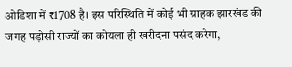ओडिशा में ₹1708 है। इस परिस्थिति में कोई भी ग्राहक झारखंड की जगह पड़ोसी राज्यों का कोयला ही खरीदना पसंद करेगा,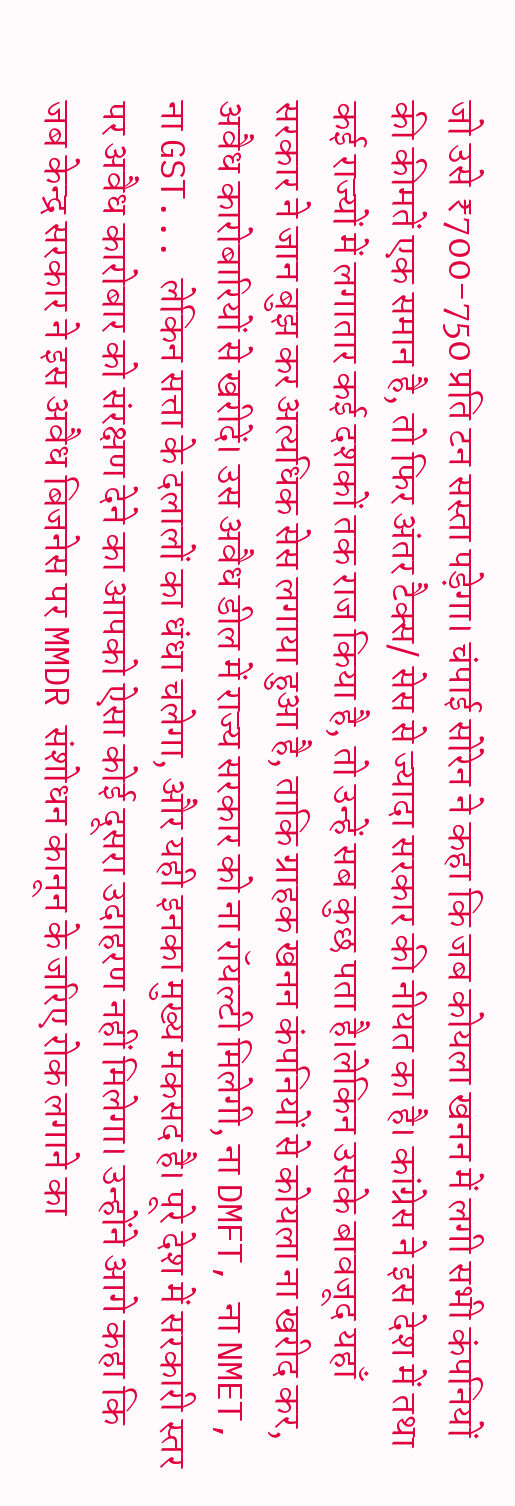जो उसे ₹700-750 प्रति टन सस्ता पड़ेगा। चंपाई सोरेन ने कहा कि जब कोयला खनन में लगी सभी कंपनियों की कीमतें एक समान है, तो फिर अंतर टैक्स/ सेस से ज्यादा सरकार की नीयत का है। कांग्रेस ने इस देश में तथा कई राज्यों में लगातार कई दशकों तक राज किया है, तो उन्हें सब कुछ पता है।लेकिन उसके बावजूद यहाँ सरकार ने जान बुझ कर अत्यधिक सेस लगाया हुआ है, ताकि ग्राहक खनन कंपनियों से कोयला ना खरीद कर, अवैध कारोबारियों से खरीदें। उस अवैध डील में राज्य सरकार को ना रॉयल्टी मिलेगी, ना DMFT, ना NMET, ना GST... लेकिन सत्ता के दलालों का धंधा चलेगा, और यही इनका मुख्य मकसद है। पूरे देश में सरकारी स्तर पर अवैध कारोबार को संरक्षण देने का आपको ऐसा कोई दूसरा उदाहरण नहीं मिलेगा। उन्होंने आगे कहा कि जब केन्द्र सरकार ने इस अवैध बिजनेस पर MMDR संशोधन कानून के जरिए रोक लगाने का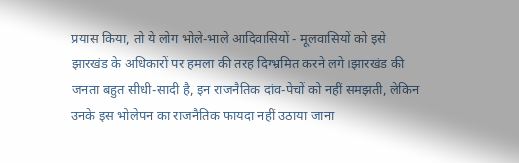प्रयास किया, तो ये लोग भोले-भाले आदिवासियों - मूलवासियों को इसे झारखंड के अधिकारों पर हमला की तरह दिग्भ्रमित करने लगे।झारखंड की जनता बहुत सीधी-सादी है, इन राजनैतिक दांव-पेचों को नहीं समझती, लेकिन उनके इस भोलेपन का राजनैतिक फायदा नहीं उठाया जाना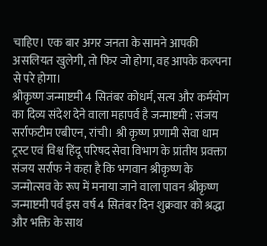चाहिए। एक बार अगर जनता के सामने आपकी असलियत खुलेगी, तो फिर जो होगा, वह आपके कल्पना से परे होगा।
श्रीकृष्ण जन्माष्टमी 4 सितंबर कोधर्म, सत्य और कर्मयोग का दिव्य संदेश देने वाला महापर्व है जन्माष्टमी : संजय सर्राफटीम एबीएन, रांची। श्री कृष्ण प्रणामी सेवा धाम ट्रस्ट एवं विश्व हिंदू परिषद सेवा विभाग के प्रांतीय प्रवक्ता संजय सर्राफ ने कहा है कि भगवान श्रीकृष्ण के जन्मोत्सव के रूप में मनाया जाने वाला पावन श्रीकृष्ण जन्माष्टमी पर्व इस वर्ष 4 सितंबर दिन शुक्रवार को श्रद्धा और भक्ति के साथ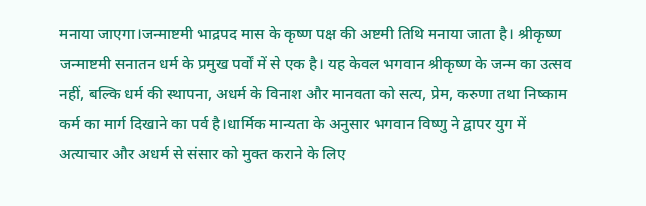मनाया जाएगा।जन्माष्टमी भाद्रपद मास के कृष्ण पक्ष की अष्टमी तिथि मनाया जाता है। श्रीकृष्ण जन्माष्टमी सनातन धर्म के प्रमुख पर्वों में से एक है। यह केवल भगवान श्रीकृष्ण के जन्म का उत्सव नहीं, बल्कि धर्म की स्थापना, अधर्म के विनाश और मानवता को सत्य, प्रेम, करुणा तथा निष्काम कर्म का मार्ग दिखाने का पर्व है।धार्मिक मान्यता के अनुसार भगवान विष्णु ने द्वापर युग में अत्याचार और अधर्म से संसार को मुक्त कराने के लिए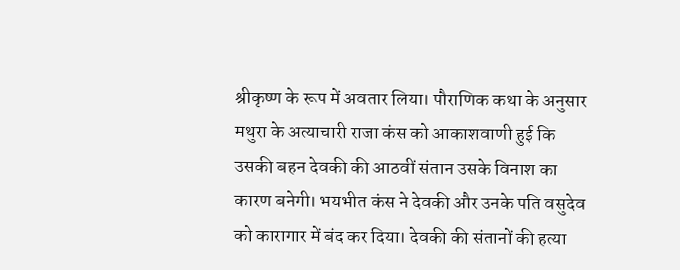श्रीकृष्ण के रूप में अवतार लिया। पौराणिक कथा के अनुसार मथुरा के अत्याचारी राजा कंस को आकाशवाणी हुई कि उसकी बहन देवकी की आठवीं संतान उसके विनाश का कारण बनेगी। भयभीत कंस ने देवकी और उनके पति वसुदेव को कारागार में बंद कर दिया। देवकी की संतानों की हत्या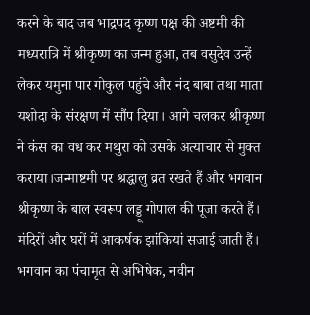करने के बाद जब भाद्रपद कृष्ण पक्ष की अष्टमी की मध्यरात्रि में श्रीकृष्ण का जन्म हुआ, तब वसुदेव उन्हें लेकर यमुना पार गोकुल पहुंचे और नंद बाबा तथा माता यशोदा के संरक्षण में सौंप दिया। आगे चलकर श्रीकृष्ण ने कंस का वध कर मथुरा को उसके अत्याचार से मुक्त कराया।जन्माष्टमी पर श्रद्धालु व्रत रखते हैं और भगवान श्रीकृष्ण के बाल स्वरूप लड्डू गोपाल की पूजा करते हैं। मंदिरों और घरों में आकर्षक झांकियां सजाई जाती हैं। भगवान का पंचामृत से अभिषेक, नवीन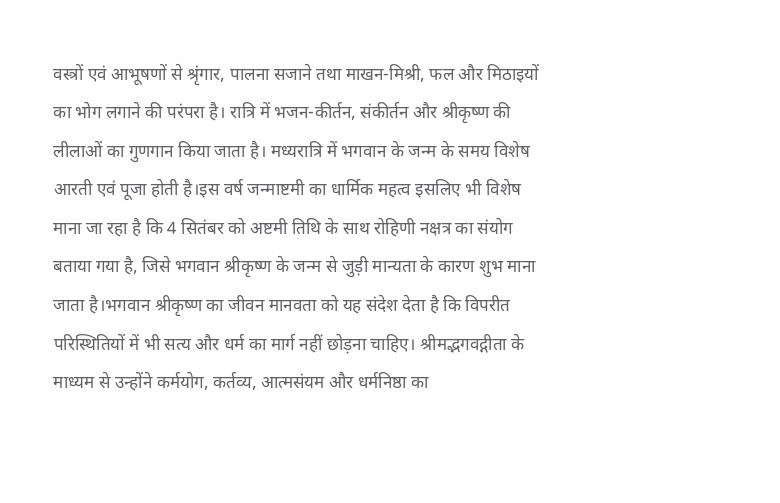वस्त्रों एवं आभूषणों से श्रृंगार, पालना सजाने तथा माखन-मिश्री, फल और मिठाइयों का भोग लगाने की परंपरा है। रात्रि में भजन-कीर्तन, संकीर्तन और श्रीकृष्ण की लीलाओं का गुणगान किया जाता है। मध्यरात्रि में भगवान के जन्म के समय विशेष आरती एवं पूजा होती है।इस वर्ष जन्माष्टमी का धार्मिक महत्व इसलिए भी विशेष माना जा रहा है कि 4 सितंबर को अष्टमी तिथि के साथ रोहिणी नक्षत्र का संयोग बताया गया है, जिसे भगवान श्रीकृष्ण के जन्म से जुड़ी मान्यता के कारण शुभ माना जाता है।भगवान श्रीकृष्ण का जीवन मानवता को यह संदेश देता है कि विपरीत परिस्थितियों में भी सत्य और धर्म का मार्ग नहीं छोड़ना चाहिए। श्रीमद्भगवद्गीता के माध्यम से उन्होंने कर्मयोग, कर्तव्य, आत्मसंयम और धर्मनिष्ठा का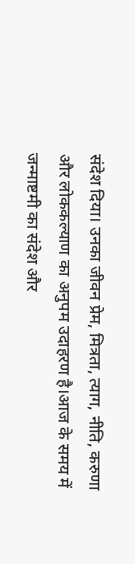संदेश दिया। उनका जीवन प्रेम, मित्रता, त्याग, नीति, करुणा और लोककल्याण का अनुपम उदाहरण है।आज के समय में जन्माष्टमी का संदेश और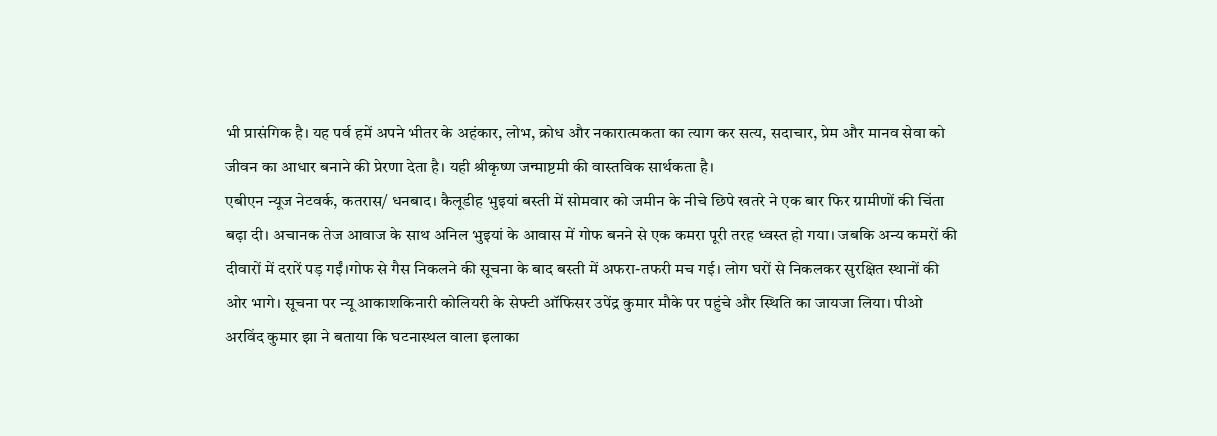भी प्रासंगिक है। यह पर्व हमें अपने भीतर के अहंकार, लोभ, क्रोध और नकारात्मकता का त्याग कर सत्य, सदाचार, प्रेम और मानव सेवा को जीवन का आधार बनाने की प्रेरणा देता है। यही श्रीकृष्ण जन्माष्टमी की वास्तविक सार्थकता है।
एबीएन न्यूज नेटवर्क, कतरास/ धनबाद। कैलूडीह भुइयां बस्ती में सोमवार को जमीन के नीचे छिपे खतरे ने एक बार फिर ग्रामीणों की चिंता बढ़ा दी। अचानक तेज आवाज के साथ अनिल भुइयां के आवास में गोफ बनने से एक कमरा पूरी तरह ध्वस्त हो गया। जबकि अन्य कमरों की दीवारों में दरारें पड़ गईं।गोफ से गैस निकलने की सूचना के बाद बस्ती में अफरा-तफरी मच गई। लोग घरों से निकलकर सुरक्षित स्थानों की ओर भागे। सूचना पर न्यू आकाशकिनारी कोलियरी के सेफ्टी ऑफिसर उपेंद्र कुमार मौके पर पहुंचे और स्थिति का जायजा लिया। पीओ अरविंद कुमार झा ने बताया कि घटनास्थल वाला इलाका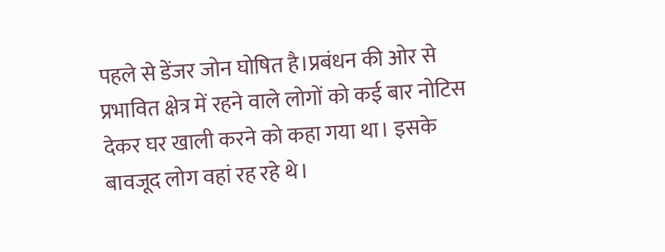पहले से डेंजर जोन घोषित है।प्रबंधन की ओर से प्रभावित क्षेत्र में रहने वाले लोगों को कई बार नोटिस देकर घर खाली करने को कहा गया था। इसके बावजूद लोग वहां रह रहे थे।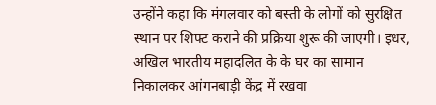उन्होंने कहा कि मंगलवार को बस्ती के लोगों को सुरक्षित स्थान पर शिफ्ट कराने की प्रक्रिया शुरू की जाएगी। इधर, अखिल भारतीय महादलित के के घर का सामान निकालकर आंगनबाड़ी केंद्र में रखवा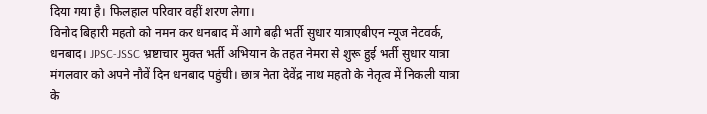दिया गया है। फिलहाल परिवार वहीं शरण लेगा।
विनोद बिहारी महतो को नमन कर धनबाद में आगे बढ़ी भर्ती सुधार यात्राएबीएन न्यूज नेटवर्क, धनबाद। JPSC-JSSC भ्रष्टाचार मुक्त भर्ती अभियान के तहत नेमरा से शुरू हुई भर्ती सुधार यात्रा मंगलवार को अपने नौवें दिन धनबाद पहुंची। छात्र नेता देवेंद्र नाथ महतो के नेतृत्व में निकली यात्रा के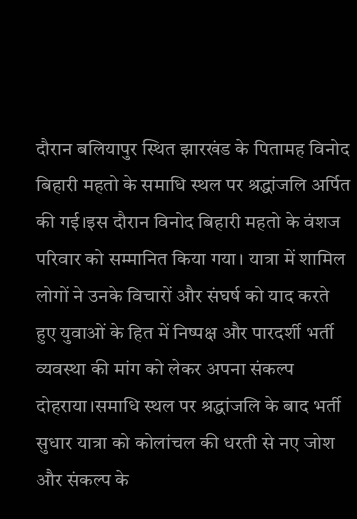दौरान बलियापुर स्थित झारखंड के पितामह विनोद बिहारी महतो के समाधि स्थल पर श्रद्धांजलि अर्पित की गई।इस दौरान विनोद बिहारी महतो के वंशज परिवार को सम्मानित किया गया। यात्रा में शामिल लोगों ने उनके विचारों और संघर्ष को याद करते हुए युवाओं के हित में निष्पक्ष और पारदर्शी भर्ती व्यवस्था की मांग को लेकर अपना संकल्प दोहराया।समाधि स्थल पर श्रद्धांजलि के बाद भर्ती सुधार यात्रा को कोलांचल की धरती से नए जोश और संकल्प के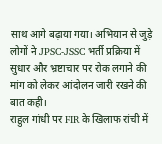साथ आगे बढ़ाया गया। अभियान से जुड़े लोगों ने JPSC-JSSC भर्ती प्रक्रिया में सुधार और भ्रष्टाचार पर रोक लगाने की मांग को लेकर आंदोलन जारी रखने की बात कही।
राहुल गांधी पर FIR के खिलाफ रांची में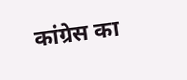कांग्रेस का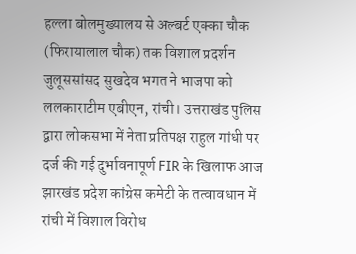हल्ला बोलमुख्यालय से अल्बर्ट एक्का चौक (फिरायालाल चौक) तक विशाल प्रदर्शन जुलूससांसद सुखदेव भगत ने भाजपा को ललकाराटीम एबीएन, रांची। उत्तराखंड पुलिस द्वारा लोकसभा में नेता प्रतिपक्ष राहुल गांधी पर दर्ज की गई दुर्भावनापूर्ण FIR के खिलाफ आज झारखंड प्रदेश कांग्रेस कमेटी के तत्वावधान में रांची में विशाल विरोध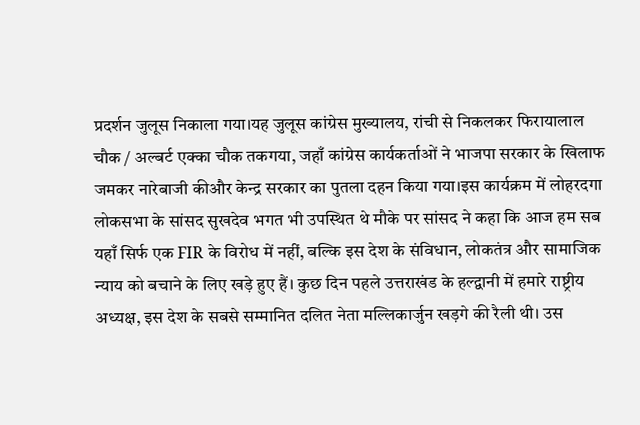प्रदर्शन जुलूस निकाला गया।यह जुलूस कांग्रेस मुख्यालय, रांची से निकलकर फिरायालाल चौक / अल्बर्ट एक्का चौक तकगया, जहाँ कांग्रेस कार्यकर्ताओं ने भाजपा सरकार के खिलाफ जमकर नारेबाजी कीऔर केन्द्र सरकार का पुतला दहन किया गया।इस कार्यक्रम में लोहरदगा लोकसभा के सांसद सुखदेव भगत भी उपस्थित थे मौके पर सांसद ने कहा कि आज हम सब यहाँ सिर्फ एक FIR के विरोध में नहीं, बल्कि इस देश के संविधान, लोकतंत्र और सामाजिक न्याय को बचाने के लिए खड़े हुए हैं। कुछ दिन पहले उत्तराखंड के हल्द्वानी में हमारे राष्ट्रीय अध्यक्ष, इस देश के सबसे सम्मानित दलित नेता मल्लिकार्जुन खड़गे की रैली थी। उस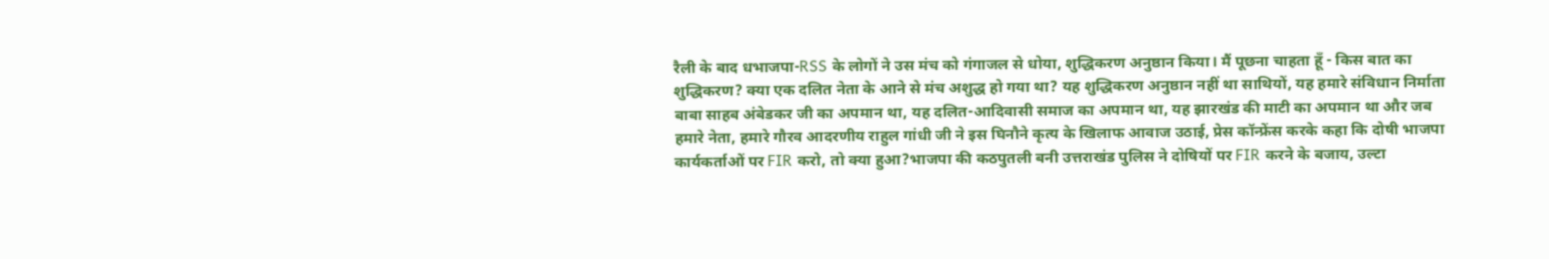रैली के बाद धभाजपा-RSS के लोगों ने उस मंच को गंगाजल से धोया, शुद्धिकरण अनुष्ठान किया। मैं पूछना चाहता हूँ - किस बात का शुद्धिकरण? क्या एक दलित नेता के आने से मंच अशुद्ध हो गया था? यह शुद्धिकरण अनुष्ठान नहीं था साथियों, यह हमारे संविधान निर्माता बाबा साहब अंबेडकर जी का अपमान था, यह दलित-आदिवासी समाज का अपमान था, यह झारखंड की माटी का अपमान था और जब हमारे नेता, हमारे गौरव आदरणीय राहुल गांधी जी ने इस घिनौने कृत्य के खिलाफ आवाज उठाई, प्रेस कॉन्फ्रेंस करके कहा कि दोषी भाजपा कार्यकर्ताओं पर FIR करो, तो क्या हुआ?भाजपा की कठपुतली बनी उत्तराखंड पुलिस ने दोषियों पर FIR करने के बजाय, उल्टा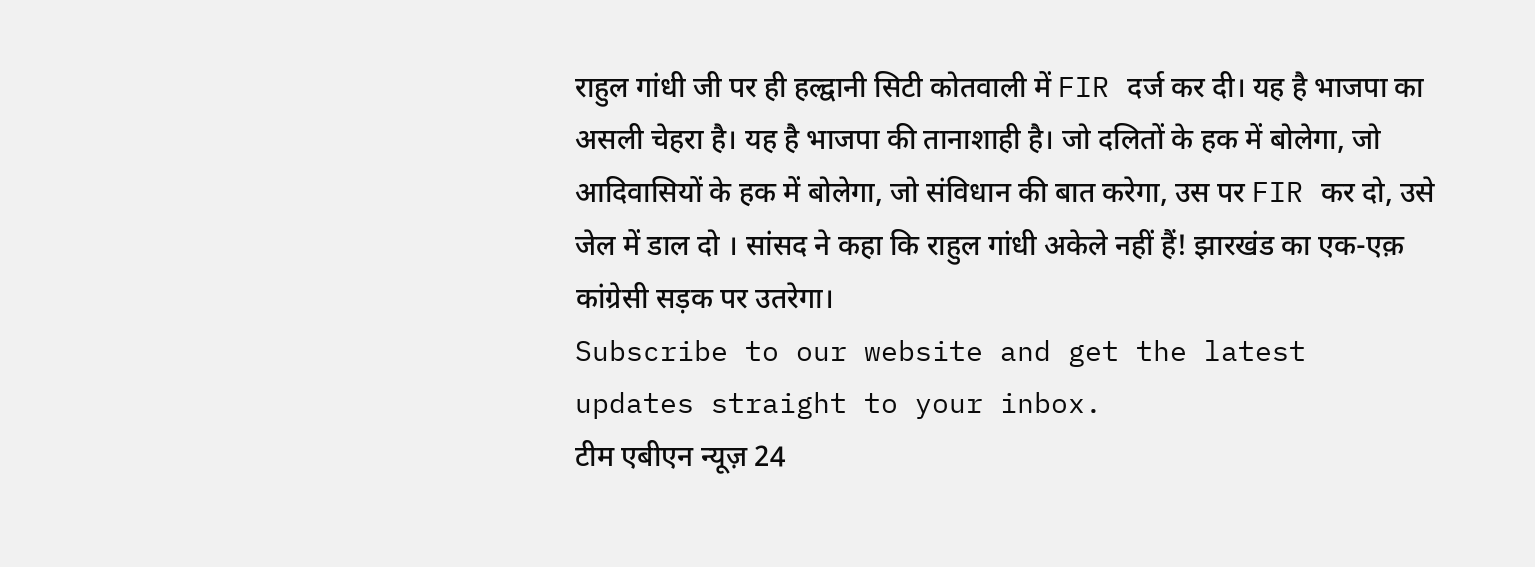राहुल गांधी जी पर ही हल्द्वानी सिटी कोतवाली में FIR दर्ज कर दी। यह है भाजपा का असली चेहरा है। यह है भाजपा की तानाशाही है। जो दलितों के हक में बोलेगा, जो आदिवासियों के हक में बोलेगा, जो संविधान की बात करेगा, उस पर FIR कर दो, उसे जेल में डाल दो । सांसद ने कहा कि राहुल गांधी अकेले नहीं हैं! झारखंड का एक-एक़ कांग्रेसी सड़क पर उतरेगा।
Subscribe to our website and get the latest updates straight to your inbox.
टीम एबीएन न्यूज़ 24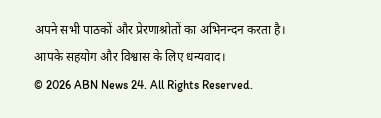अपने सभी पाठकों और प्रेरणाश्रोतों का अभिनन्दन करता है। आपके सहयोग और विश्वास के लिए धन्यवाद।
© 2026 ABN News 24. All Rights Reserved.